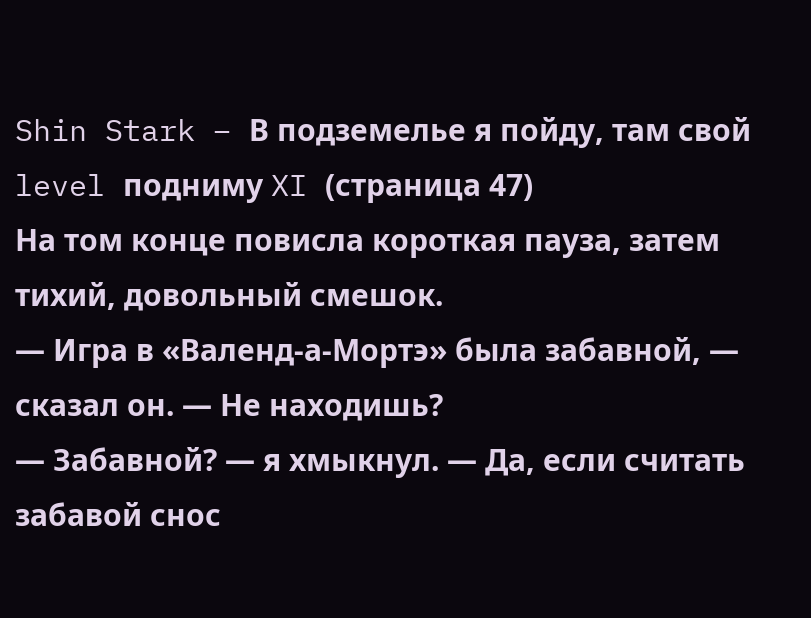Shin Stark – В подземелье я пойду, там свой level подниму XI (страница 47)
На том конце повисла короткая пауза, затем тихий, довольный смешок.
— Игра в «Валенд-а-Мортэ» была забавной, — сказал он. — Не находишь?
— Забавной? — я хмыкнул. — Да, если считать забавой снос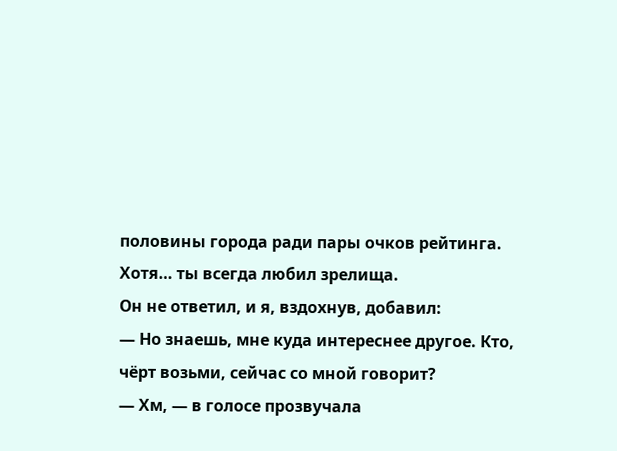половины города ради пары очков рейтинга. Хотя… ты всегда любил зрелища.
Он не ответил, и я, вздохнув, добавил:
— Но знаешь, мне куда интереснее другое. Кто, чёрт возьми, сейчас со мной говорит?
— Хм, — в голосе прозвучала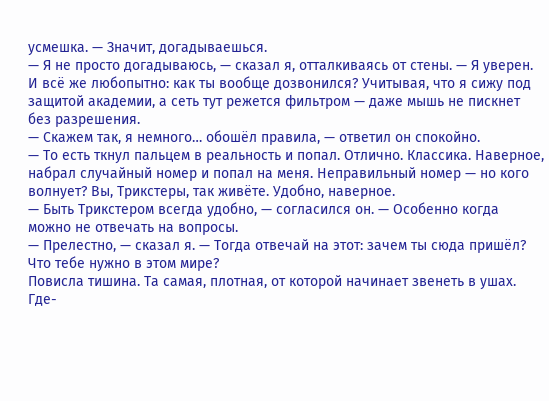усмешка. — Значит, догадываешься.
— Я не просто догадываюсь, — сказал я, отталкиваясь от стены. — Я уверен. И всё же любопытно: как ты вообще дозвонился? Учитывая, что я сижу под защитой академии, а сеть тут режется фильтром — даже мышь не пискнет без разрешения.
— Скажем так, я немного… обошёл правила, — ответил он спокойно.
— То есть ткнул пальцем в реальность и попал. Отлично. Классика. Наверное, набрал случайный номер и попал на меня. Неправильный номер — но кого волнует? Вы, Трикстеры, так живёте. Удобно, наверное.
— Быть Трикстером всегда удобно, — согласился он. — Особенно когда можно не отвечать на вопросы.
— Прелестно, — сказал я. — Тогда отвечай на этот: зачем ты сюда пришёл? Что тебе нужно в этом мире?
Повисла тишина. Та самая, плотная, от которой начинает звенеть в ушах. Где-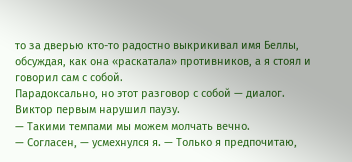то за дверью кто-то радостно выкрикивал имя Беллы, обсуждая, как она «раскатала» противников, а я стоял и говорил сам с собой.
Парадоксально, но этот разговор с собой — диалог.
Виктор первым нарушил паузу.
— Такими темпами мы можем молчать вечно.
— Согласен, — усмехнулся я. — Только я предпочитаю,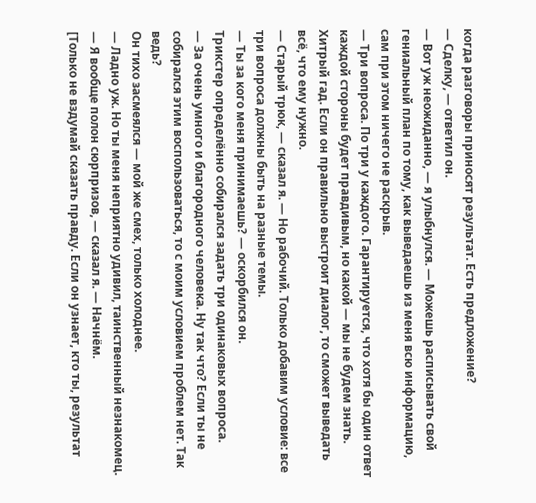когда разговоры приносят результат. Есть предложение?
— Сделку, — ответил он.
— Вот уж неожиданно, — я улыбнулся. — Можешь расписывать свой гениальный план по тому, как выведаешь из меня всю информацию, сам при этом ничего не раскрыв.
— Три вопроса. По три у каждого. Гарантируется, что хотя бы один ответ каждой стороны будет правдивым, но какой — мы не будем знать.
Хитрый гад. Если он правильно выстроит диалог, то сможет выведать всё, что ему нужно.
— Старый трюк, — сказал я. — Но рабочий. Только добавим условие: все три вопроса должны быть на разные темы.
— Ты за кого меня принимаешь? — оскорбился он.
Трикстер определённо собирался задать три одинаковых вопроса.
— За очень умного и благородного человека. Ну так что? Если ты не собирался этим воспользоваться, то с моим условием проблем нет. Так ведь?
Он тихо засмеялся — мой же смех, только холоднее.
— Ладно уж. Но ты меня неприятно удивил, таинственный незнакомец.
— Я вообще полон сюрпризов, — сказал я. — Начнём.
[Только не вздумай сказать правду. Если он узнает, кто ты, результат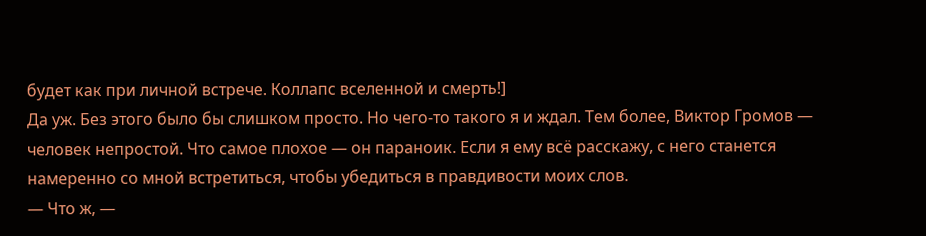будет как при личной встрече. Коллапс вселенной и смерть!]
Да уж. Без этого было бы слишком просто. Но чего-то такого я и ждал. Тем более, Виктор Громов — человек непростой. Что самое плохое — он параноик. Если я ему всё расскажу, с него станется намеренно со мной встретиться, чтобы убедиться в правдивости моих слов.
— Что ж, —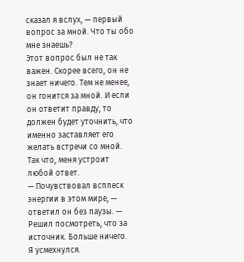сказал я вслух, — первый вопрос за мной. Что ты обо мне знаешь?
Этот вопрос был не так важен. Скорее всего, он не знает ничего. Тем не менее, он гонится за мной. И если он ответит правду, то должен будет уточнить, что именно заставляет его желать встречи со мной.
Так что, меня устроит любой ответ.
— Почувствовал всплеск энергии в этом мире, — ответил он без паузы. — Решил посмотреть, что за источник. Больше ничего.
Я усмехнулся.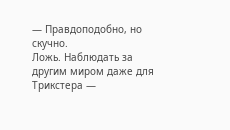— Правдоподобно, но скучно.
Ложь. Наблюдать за другим миром даже для Трикстера —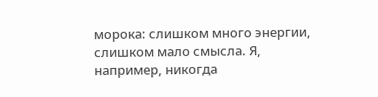морока: слишком много энергии, слишком мало смысла. Я, например, никогда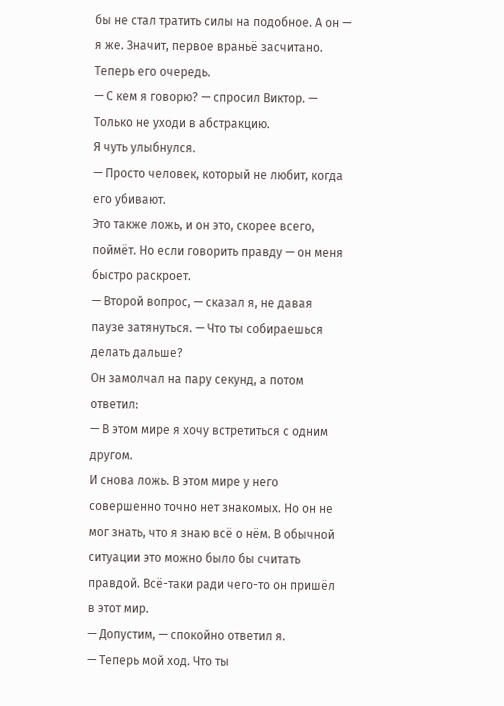бы не стал тратить силы на подобное. А он — я же. Значит, первое враньё засчитано.
Теперь его очередь.
— С кем я говорю? — спросил Виктор. — Только не уходи в абстракцию.
Я чуть улыбнулся.
— Просто человек, который не любит, когда его убивают.
Это также ложь, и он это, скорее всего, поймёт. Но если говорить правду — он меня быстро раскроет.
— Второй вопрос, — сказал я, не давая паузе затянуться. — Что ты собираешься делать дальше?
Он замолчал на пару секунд, а потом ответил:
— В этом мире я хочу встретиться с одним другом.
И снова ложь. В этом мире у него совершенно точно нет знакомых. Но он не мог знать, что я знаю всё о нём. В обычной ситуации это можно было бы считать правдой. Всё-таки ради чего-то он пришёл в этот мир.
— Допустим, — спокойно ответил я.
— Теперь мой ход. Что ты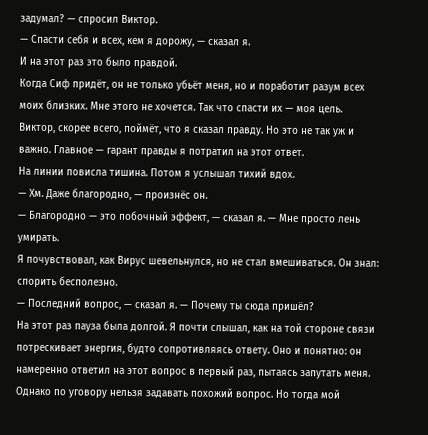задумал? — спросил Виктор.
— Спасти себя и всех, кем я дорожу, — сказал я.
И на этот раз это было правдой.
Когда Сиф придёт, он не только убьёт меня, но и поработит разум всех моих близких. Мне этого не хочется. Так что спасти их — моя цель.
Виктор, скорее всего, поймёт, что я сказал правду. Но это не так уж и важно. Главное — гарант правды я потратил на этот ответ.
На линии повисла тишина. Потом я услышал тихий вдох.
— Хм. Даже благородно, — произнёс он.
— Благородно — это побочный эффект, — сказал я. — Мне просто лень умирать.
Я почувствовал, как Вирус шевельнулся, но не стал вмешиваться. Он знал: спорить бесполезно.
— Последний вопрос, — сказал я. — Почему ты сюда пришёл?
На этот раз пауза была долгой. Я почти слышал, как на той стороне связи потрескивает энергия, будто сопротивляясь ответу. Оно и понятно: он намеренно ответил на этот вопрос в первый раз, пытаясь запутать меня. Однако по уговору нельзя задавать похожий вопрос. Но тогда мой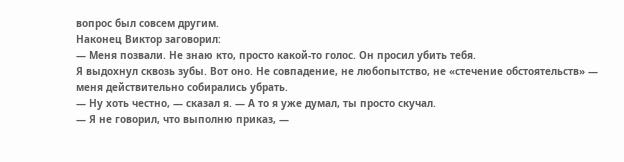вопрос был совсем другим.
Наконец Виктор заговорил:
— Меня позвали. Не знаю кто, просто какой-то голос. Он просил убить тебя.
Я выдохнул сквозь зубы. Вот оно. Не совпадение, не любопытство, не «стечение обстоятельств» — меня действительно собирались убрать.
— Ну хоть честно, — сказал я. — А то я уже думал, ты просто скучал.
— Я не говорил, что выполню приказ, —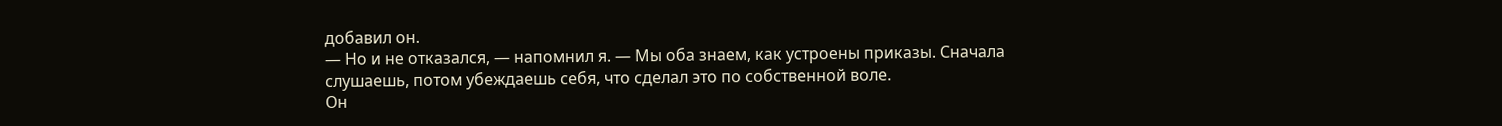добавил он.
— Но и не отказался, — напомнил я. — Мы оба знаем, как устроены приказы. Сначала слушаешь, потом убеждаешь себя, что сделал это по собственной воле.
Он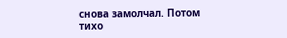снова замолчал. Потом тихо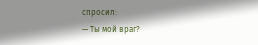спросил:
— Ты мой враг?